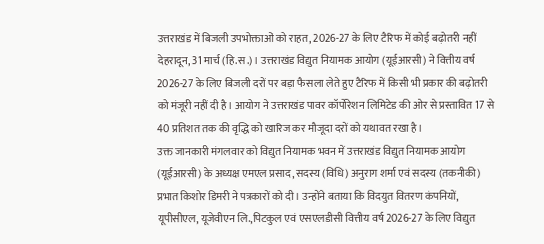उत्तराखंड में बिजली उपभोक्ताओं को राहत, 2026-27 के लिए टैरिफ में कोई बढ़ोतरी नहीं
देहरादून, 31 मार्च (हि.स.)। उत्तराखंड विद्युत नियामक आयोग (यूईआरसी) ने वित्तीय वर्ष 2026-27 के लिए बिजली दरों पर बड़ा फैसला लेते हुए टैरिफ में किसी भी प्रकार की बढ़ोतरी को मंजूरी नहीं दी है। आयोग ने उत्तराखंड पावर कॉर्पोरेशन लिमिटेड की ओर से प्रस्तावित 17 से 40 प्रतिशत तक की वृद्धि को खारिज कर मौजूदा दरों को यथावत रखा है।
उक्त जानकारी मंगलवार को विद्युत नियामक भवन में उत्तराखंड विद्युत नियामक आयोग (यूईआरसी) के अध्यक्ष एमएल प्रसाद, सदस्य (विधि) अनुराग शर्मा एवं सदस्य (तकनीकी) प्रभात किशोर डिमरी ने पत्रकारों को दी। उन्होंने बताया कि विदयुत वितरण कंपनियों, यूपीसीएल, यूजेवीएन लि.,पिटकुल एवं एसएलडीसी वित्तीय वर्ष 2026-27 के लिए विद्युत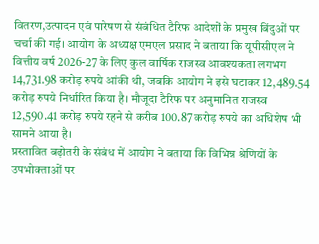वितरण,उत्पादन एवं पारेषण से संबंधित टैरिफ आदेशों के प्रमुख बिंदुओं पर चर्चा की गई। आयोग के अध्यक्ष एमएल प्रसाद ने बताया कि यूपीसीएल ने वित्तीय वर्ष 2026-27 के लिए कुल वार्षिक राजस्व आवश्यकता लगभग 14,731.98 करोड़ रुपये आंकी थी, जबकि आयोग ने इसे घटाकर 12,489.54 करोड़ रुपये निर्धारित किया है। मौजूदा टैरिफ पर अनुमानित राजस्व 12,590.41 करोड़ रुपये रहने से करीब 100.87 करोड़ रुपये का अधिशेष भी सामने आया है।
प्रस्तावित बढ़ोतरी के संबंध में आयोग ने बताया कि विभिन्न श्रेणियों के उपभोक्ताओं पर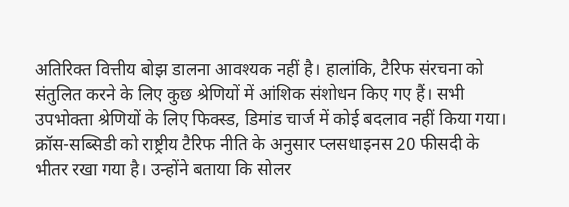अतिरिक्त वित्तीय बोझ डालना आवश्यक नहीं है। हालांकि, टैरिफ संरचना को संतुलित करने के लिए कुछ श्रेणियों में आंशिक संशोधन किए गए हैं। सभी उपभोक्ता श्रेणियों के लिए फिक्स्ड, डिमांड चार्ज में कोई बदलाव नहीं किया गया। क्रॉस-सब्सिडी को राष्ट्रीय टैरिफ नीति के अनुसार प्लसधाइनस 20 फीसदी के भीतर रखा गया है। उन्होंने बताया कि सोलर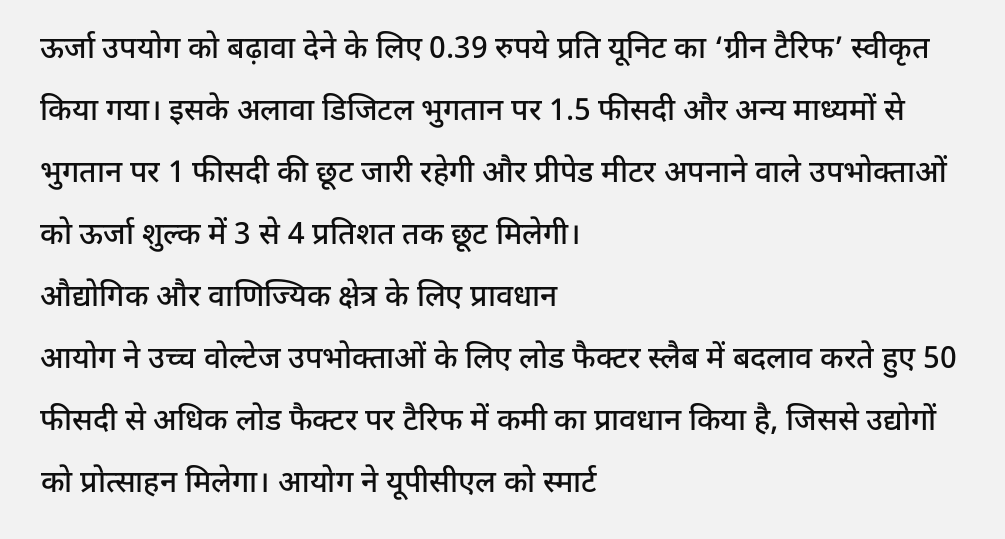ऊर्जा उपयोग को बढ़ावा देने के लिए 0.39 रुपये प्रति यूनिट का ‘ग्रीन टैरिफ’ स्वीकृत किया गया। इसके अलावा डिजिटल भुगतान पर 1.5 फीसदी और अन्य माध्यमों से भुगतान पर 1 फीसदी की छूट जारी रहेगी और प्रीपेड मीटर अपनाने वाले उपभोक्ताओं को ऊर्जा शुल्क में 3 से 4 प्रतिशत तक छूट मिलेगी।
औद्योगिक और वाणिज्यिक क्षेत्र के लिए प्रावधान
आयोग ने उच्च वोल्टेज उपभोक्ताओं के लिए लोड फैक्टर स्लैब में बदलाव करते हुए 50 फीसदी से अधिक लोड फैक्टर पर टैरिफ में कमी का प्रावधान किया है, जिससे उद्योगों को प्रोत्साहन मिलेगा। आयोग ने यूपीसीएल को स्मार्ट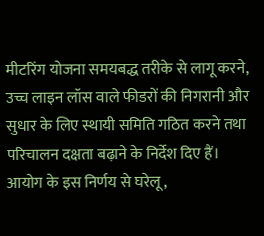मीटरिंग योजना समयबद्ध तरीके से लागू करने, उच्च लाइन लॉस वाले फीडरों की निगरानी और सुधार के लिए स्थायी समिति गठित करने तथा परिचालन दक्षता बढ़ाने के निर्देश दिए हैं। आयोग के इस निर्णय से घरेलू,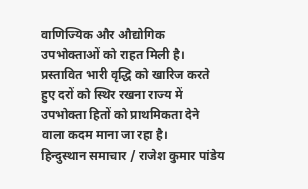वाणिज्यिक और औद्योगिक उपभोक्ताओं को राहत मिली है। प्रस्तावित भारी वृद्धि को खारिज करते हुए दरों को स्थिर रखना राज्य में उपभोक्ता हितों को प्राथमिकता देने वाला कदम माना जा रहा है।
हिन्दुस्थान समाचार / राजेश कुमार पांडेय